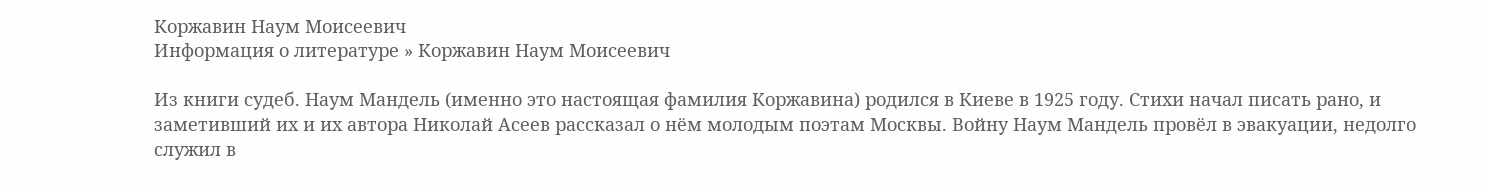Коржавин Наум Моисеевич
Информация о литературе » Коржавин Наум Моисеевич

Из книги судеб. Наум Мандель (именно это настоящая фамилия Коржавина) родился в Киеве в 1925 году. Стихи начал писать рано, и заметивший их и их автора Николай Асеев рассказал о нём молодым поэтам Москвы. Войну Наум Мандель провёл в эвакуации, недолго служил в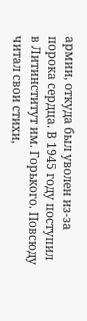армии, откуда был уволен из-за порока сердца. В 1945 году поступил в Литинститут им. Горького. Повсюду читал свои стихи,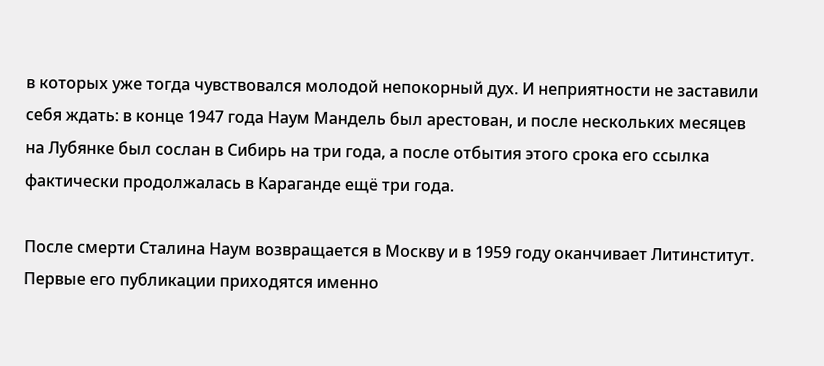в которых уже тогда чувствовался молодой непокорный дух. И неприятности не заставили себя ждать: в конце 1947 года Наум Мандель был арестован, и после нескольких месяцев на Лубянке был сослан в Сибирь на три года, а после отбытия этого срока его ссылка фактически продолжалась в Караганде ещё три года.

После смерти Сталина Наум возвращается в Москву и в 1959 году оканчивает Литинститут. Первые его публикации приходятся именно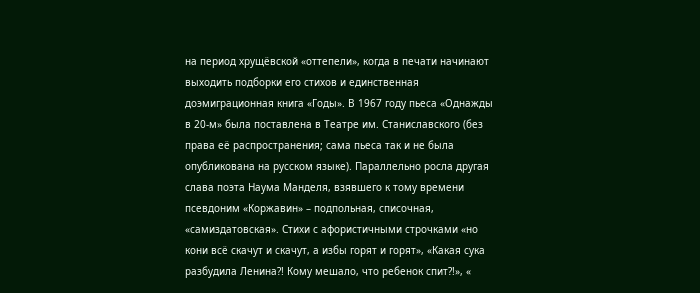на период хрущёвской «оттепели», когда в печати начинают выходить подборки его стихов и единственная доэмиграционная книга «Годы». В 1967 году пьеса «Однажды в 20-м» была поставлена в Театре им. Станиславского (без права её распространения; сама пьеса так и не была опубликована на русском языке). Параллельно росла другая слава поэта Наума Манделя, взявшего к тому времени псевдоним «Коржавин» – подпольная, списочная, «самиздатовская». Стихи с афористичными строчками «но кони всё скачут и скачут, а избы горят и горят», «Какая сука разбудила Ленина?! Кому мешало, что ребенок спит?!», «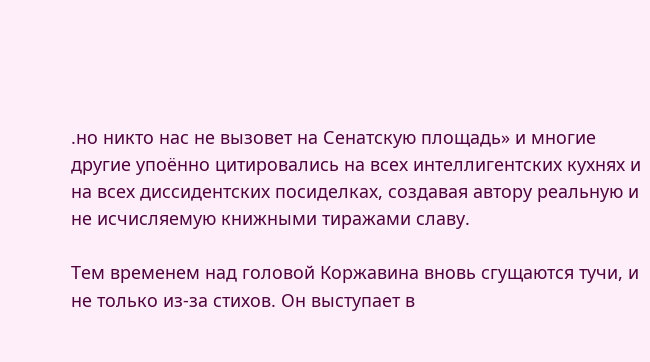.но никто нас не вызовет на Сенатскую площадь» и многие другие упоённо цитировались на всех интеллигентских кухнях и на всех диссидентских посиделках, создавая автору реальную и не исчисляемую книжными тиражами славу.

Тем временем над головой Коржавина вновь сгущаются тучи, и не только из-за стихов. Он выступает в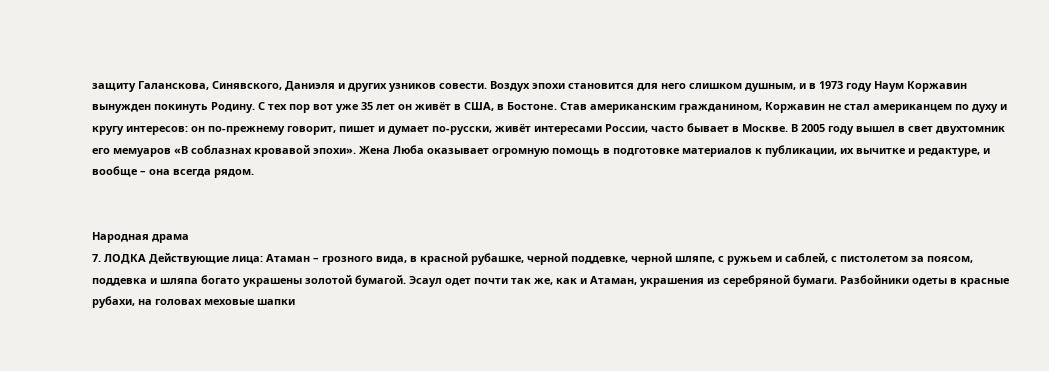защиту Галанскова, Синявского, Даниэля и других узников совести. Воздух эпохи становится для него слишком душным, и в 1973 году Наум Коржавин вынужден покинуть Родину. С тех пор вот уже 35 лет он живёт в США, в Бостонe. Став американским гражданином, Коржавин не стал американцем по духу и кругу интересов: он по-прежнему говорит, пишет и думает по-русски, живёт интересами России, часто бывает в Москве. В 2005 году вышел в свет двухтомник его мемуаров «В соблазнах кровавой эпохи». Жена Люба оказывает огромную помощь в подготовке материалов к публикации, их вычитке и редактуре, и вообще – она всегда рядом.


Народная драма
7. ЛОДКА Действующие лица: Атаман – грозного вида, в красной рубашке, черной поддевке, черной шляпе, с ружьем и саблей, с пистолетом за поясом, поддевка и шляпа богато украшены золотой бумагой. Эсаул одет почти так же, как и Атаман, украшения из серебряной бумаги. Разбойники одеты в красные рубахи, на головах меховые шапки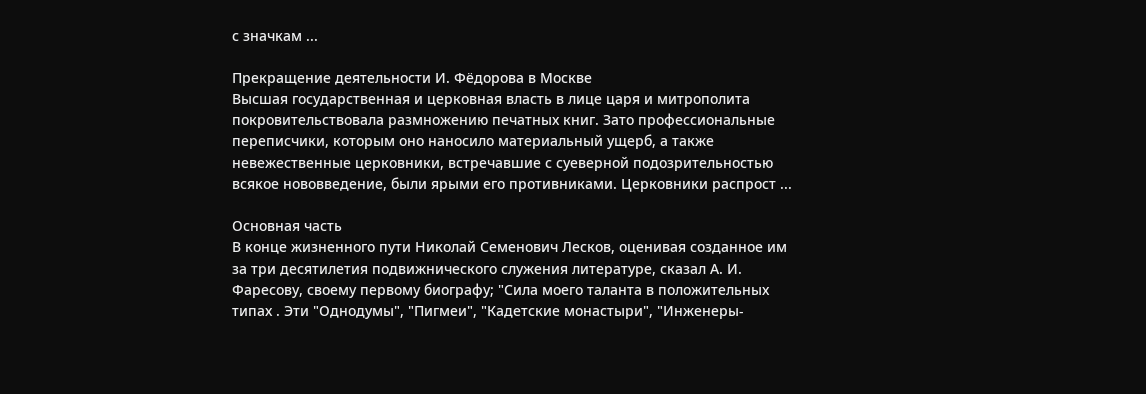с значкам ...

Прекращение деятельности И. Фёдорова в Москве
Высшая государственная и церковная власть в лице царя и митрополита покровительствовала размножению печатных книг. Зато профессиональные переписчики, которым оно наносило материальный ущерб, а также невежественные церковники, встречавшие с суеверной подозрительностью всякое нововведение, были ярыми его противниками. Церковники распрост ...

Основная часть
В конце жизненного пути Николай Семенович Лесков, оценивая созданное им за три десятилетия подвижнического служения литературе, сказал А. И. Фаресову, своему первому биографу; "Сила моего таланта в положительных типах . Эти "Однодумы", "Пигмеи", "Кадетские монастыри", "Инженеры-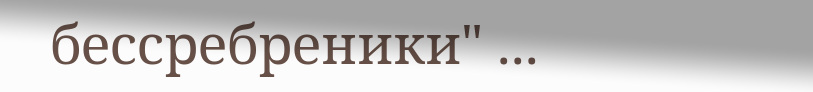бессребреники" ...